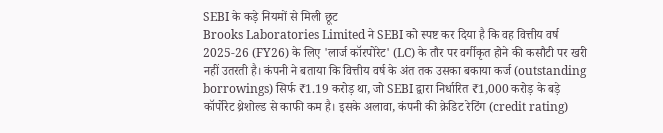SEBI के कड़े नियमों से मिली छूट
Brooks Laboratories Limited ने SEBI को स्पष्ट कर दिया है कि वह वित्तीय वर्ष 2025-26 (FY26) के लिए 'लार्ज कॉरपोरेट' (LC) के तौर पर वर्गीकृत होने की कसौटी पर खरी नहीं उतरती है। कंपनी ने बताया कि वित्तीय वर्ष के अंत तक उसका बकाया कर्ज (outstanding borrowings) सिर्फ ₹1.19 करोड़ था, जो SEBI द्वारा निर्धारित ₹1,000 करोड़ के बड़े कॉर्पोरेट थ्रेशोल्ड से काफी कम है। इसके अलावा, कंपनी की क्रेडिट रेटिंग (credit rating)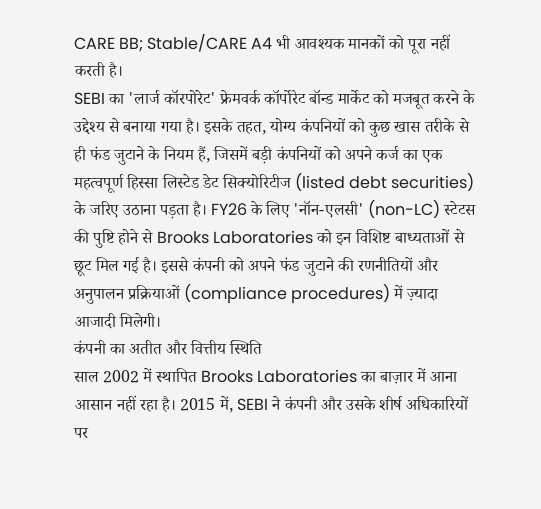CARE BB; Stable/CARE A4 भी आवश्यक मानकों को पूरा नहीं करती है।
SEBI का 'लार्ज कॉरपोरेट' फ्रेमवर्क कॉर्पोरेट बॉन्ड मार्केट को मजबूत करने के उद्देश्य से बनाया गया है। इसके तहत, योग्य कंपनियों को कुछ खास तरीके से ही फंड जुटाने के नियम हैं, जिसमें बड़ी कंपनियों को अपने कर्ज का एक महत्वपूर्ण हिस्सा लिस्टेड डेट सिक्योरिटीज (listed debt securities) के जरिए उठाना पड़ता है। FY26 के लिए 'नॉन-एलसी' (non-LC) स्टेटस की पुष्टि होने से Brooks Laboratories को इन विशिष्ट बाध्यताओं से छूट मिल गई है। इससे कंपनी को अपने फंड जुटाने की रणनीतियों और अनुपालन प्रक्रियाओं (compliance procedures) में ज़्यादा आजादी मिलेगी।
कंपनी का अतीत और वित्तीय स्थिति
साल 2002 में स्थापित Brooks Laboratories का बाज़ार में आना आसान नहीं रहा है। 2015 में, SEBI ने कंपनी और उसके शीर्ष अधिकारियों पर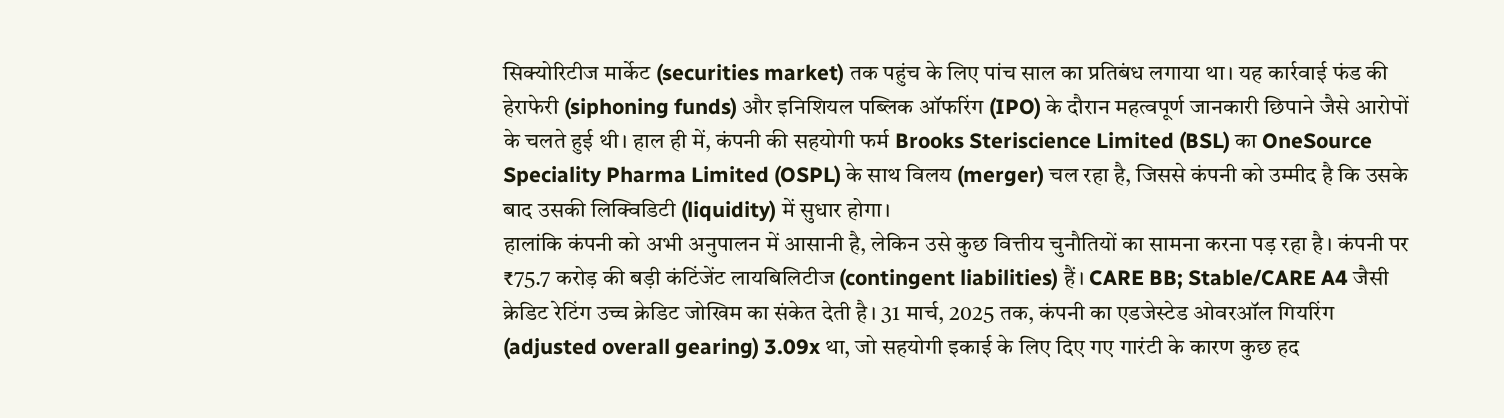सिक्योरिटीज मार्केट (securities market) तक पहुंच के लिए पांच साल का प्रतिबंध लगाया था। यह कार्रवाई फंड की हेराफेरी (siphoning funds) और इनिशियल पब्लिक ऑफरिंग (IPO) के दौरान महत्वपूर्ण जानकारी छिपाने जैसे आरोपों के चलते हुई थी। हाल ही में, कंपनी की सहयोगी फर्म Brooks Steriscience Limited (BSL) का OneSource Speciality Pharma Limited (OSPL) के साथ विलय (merger) चल रहा है, जिससे कंपनी को उम्मीद है कि उसके बाद उसकी लिक्विडिटी (liquidity) में सुधार होगा।
हालांकि कंपनी को अभी अनुपालन में आसानी है, लेकिन उसे कुछ वित्तीय चुनौतियों का सामना करना पड़ रहा है। कंपनी पर ₹75.7 करोड़ की बड़ी कंटिंजेंट लायबिलिटीज (contingent liabilities) हैं। CARE BB; Stable/CARE A4 जैसी क्रेडिट रेटिंग उच्च क्रेडिट जोखिम का संकेत देती है। 31 मार्च, 2025 तक, कंपनी का एडजेस्टेड ओवरऑल गियरिंग (adjusted overall gearing) 3.09x था, जो सहयोगी इकाई के लिए दिए गए गारंटी के कारण कुछ हद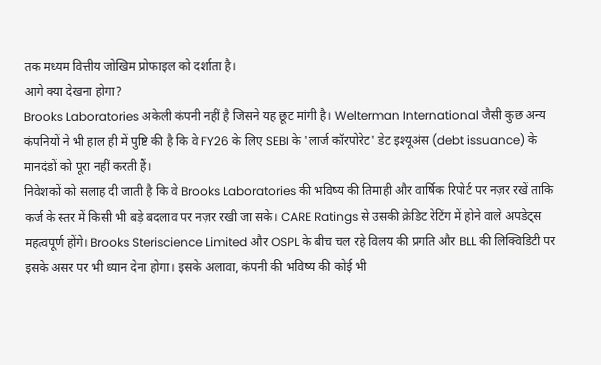तक मध्यम वित्तीय जोखिम प्रोफाइल को दर्शाता है।
आगे क्या देखना होगा?
Brooks Laboratories अकेली कंपनी नहीं है जिसने यह छूट मांगी है। Welterman International जैसी कुछ अन्य कंपनियों ने भी हाल ही में पुष्टि की है कि वे FY26 के लिए SEBI के 'लार्ज कॉरपोरेट' डेट इश्यूअंस (debt issuance) के मानदंडों को पूरा नहीं करती हैं।
निवेशकों को सलाह दी जाती है कि वे Brooks Laboratories की भविष्य की तिमाही और वार्षिक रिपोर्ट पर नज़र रखें ताकि कर्ज के स्तर में किसी भी बड़े बदलाव पर नज़र रखी जा सके। CARE Ratings से उसकी क्रेडिट रेटिंग में होने वाले अपडेट्स महत्वपूर्ण होंगे। Brooks Steriscience Limited और OSPL के बीच चल रहे विलय की प्रगति और BLL की लिक्विडिटी पर इसके असर पर भी ध्यान देना होगा। इसके अलावा, कंपनी की भविष्य की कोई भी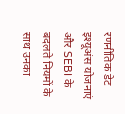रणनीतिक डेट इश्यूअंस योजनाएं और SEBI के बदलते नियमों के साथ उनका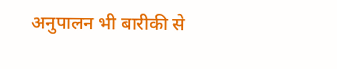अनुपालन भी बारीकी से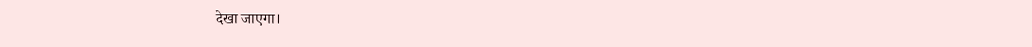देखा जाएगा।